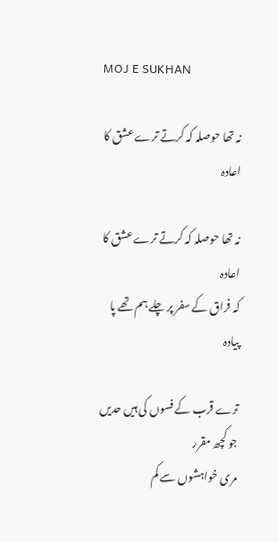MOJ E SUKHAN

نہ تھا حوصلہ کہ کرتے ترے عشق کا اعادہ

نہ تھا حوصلہ کہ کرتے ترے عشق کا اعادہ
کہ فراق کے سفر پر چلے ہم تھے پا پیادہ

ترے قرب کے فسوں کی ہیں حدیں جو کچھ مقرر
مری خواہشوں سے کم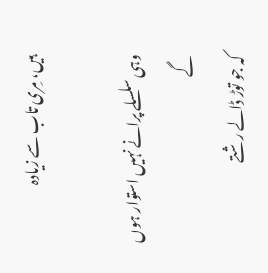ہیں، مِری تاب سے زیادہ

وہی سلسلے پرانے نہیں استوار ہوں گے
کہ جو توڑ ڈالے رشتے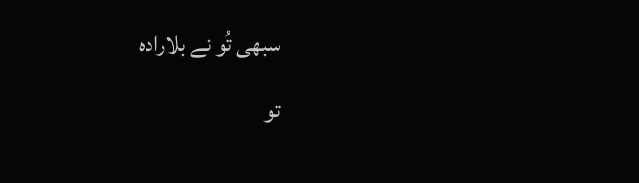سبھی تُو نے بلارادہ

تو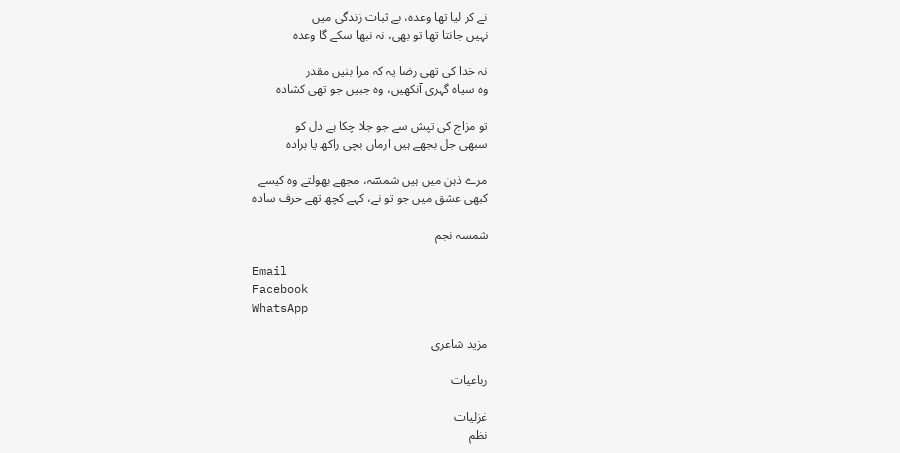نے کر لیا تھا وعدہ، بے ثبات زندگی میں
نہیں جانتا تھا تو بھی، نہ نبھا سکے گا وعدہ

نہ خدا کی تھی رضا یہ کہ مرا بنیں مقدر
وہ سیاہ گہری آنکھیں، وہ جبیں جو تھی کشادہ

تو مزاج کی تپش سے جو جلا چکا ہے دل کو
سبھی جل بجھے ہیں ارماں بچی راکھ یا برادہ

مرے ذہن میں ہیں شمسؔہ، مجھے بھولتے وہ کیسے
کبھی عشق میں جو تو نے، کہے کچھ تھے حرف سادہ

شمسہ نجم

Email
Facebook
WhatsApp

مزید شاعری

رباعیات

غزلیات
نظم